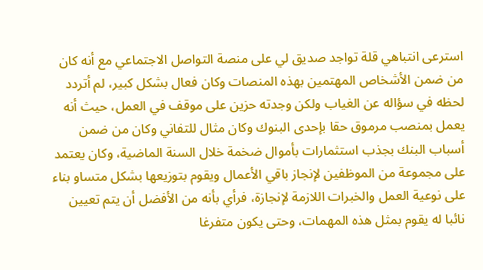استرعى انتباهي قلة تواجد صديق لي على منصة التواصل الاجتماعي مع أنه كان من ضمن الأشخاص المهتمين بهذه المنصات وكان فعال بشكل كبير، لم أتردد لحظه في سؤاله عن الغياب ولكن وجدته حزين على موقف في العمل، حيث أنه يعمل بمنصب مرموق حقا بإحدى البنوك وكان مثال للتفاني وكان من ضمن أسباب البنك بجذب استثمارات بأموال ضخمة خلال السنة الماضية، وكان يعتمد على مجموعة من الموظفين لإنجاز باقي الأعمال ويقوم بتوزيعها بشكل متساو بناء على نوعية العمل والخبرات اللازمة لإنجازة، فرأي بأنه من الأفضل أن يتم تعيين نائبا له يقوم بمثل هذه المهمات، وحتى يكون متفرغا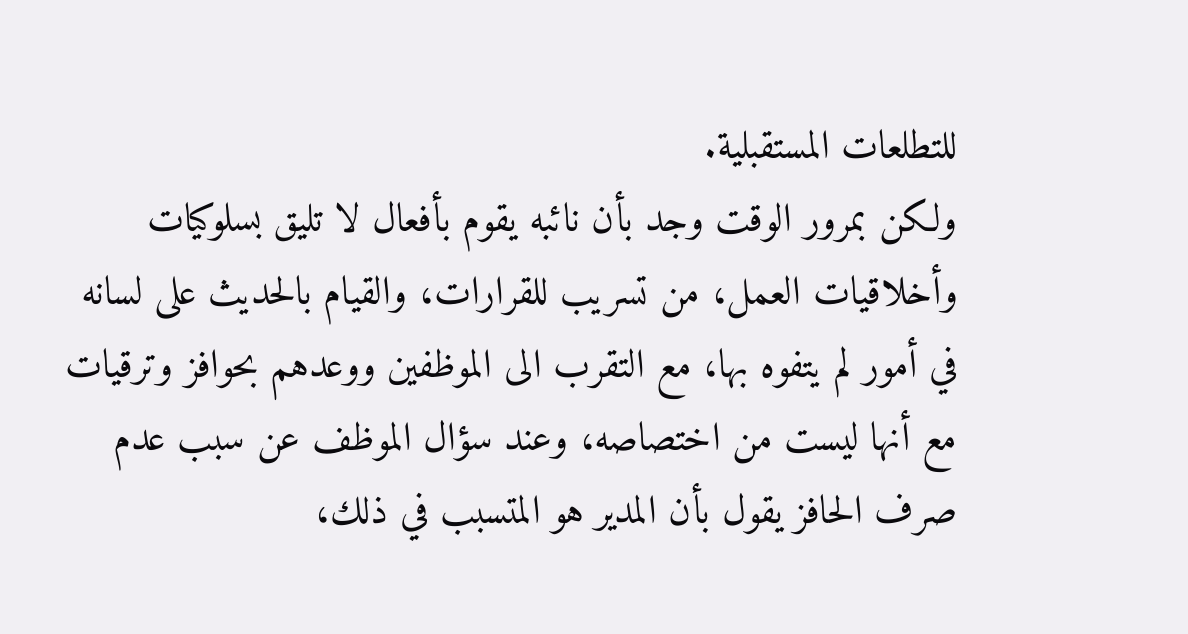للتطلعات المستقبلية.
ولكن بمرور الوقت وجد بأن نائبه يقوم بأفعال لا تليق بسلوكيات وأخلاقيات العمل، من تسريب للقرارات، والقيام بالحديث على لسانه في أمور لم يتفوه بها، مع التقرب الى الموظفين ووعدهم بحوافز وترقيات مع أنها ليست من اختصاصه، وعند سؤال الموظف عن سبب عدم صرف الحافز يقول بأن المدير هو المتسبب في ذلك،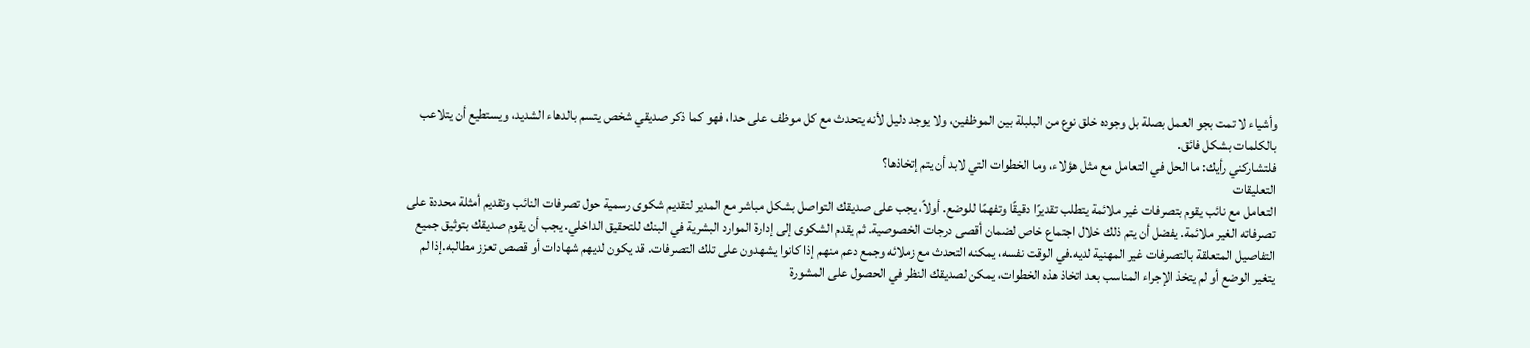وأشياء لا تمت بجو العمل بصلة بل وجوده خلق نوع من البلبلة بين الموظفين، ولا يوجد دليل لأنه يتحدث مع كل موظف على حدا، فهو كما ذكر صديقي شخص يتسم بالدهاء الشديد، ويستطيع أن يتلاعب بالكلمات بشكل فائق.
فلتشاركني رأيك: ما الحل في التعامل مع مثل هؤلاء، وما الخطوات التي لابد أن يتم إتخاذها؟
التعليقات
التعامل مع نائب يقوم بتصرفات غير ملائمة يتطلب تقديرًا دقيقًا وتفهمًا للوضع. أولاً، يجب على صديقك التواصل بشكل مباشر مع المدير لتقديم شكوى رسمية حول تصرفات النائب وتقديم أمثلة محددة على تصرفاته الغير ملائمة. يفضل أن يتم ذلك خلال اجتماع خاص لضمان أقصى درجات الخصوصية. ثم يقدم الشكوى إلى إدارة الموارد البشرية في البنك للتحقيق الداخلي. يجب أن يقوم صديقك بتوثيق جميع التفاصيل المتعلقة بالتصرفات غير المهنية لديه.في الوقت نفسه، يمكنه التحدث مع زملائه وجمع دعم منهم إذا كانوا يشهدون على تلك التصرفات. قد يكون لديهم شهادات أو قصص تعزز مطالبه.إذا لم يتغير الوضع أو لم يتخذ الإجراء المناسب بعد اتخاذ هذه الخطوات، يمكن لصديقك النظر في الحصول على المشورة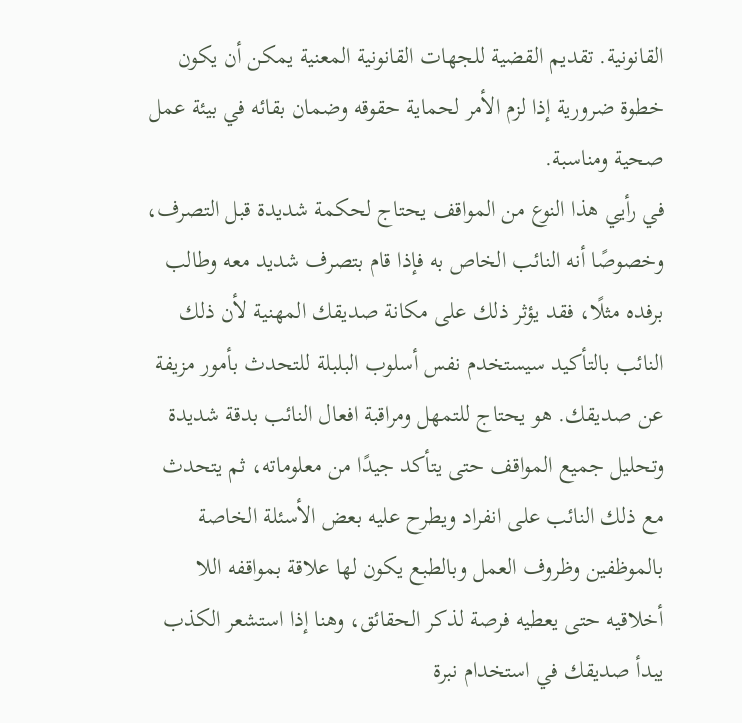القانونية. تقديم القضية للجهات القانونية المعنية يمكن أن يكون خطوة ضرورية إذا لزم الأمر لحماية حقوقه وضمان بقائه في بيئة عمل صحية ومناسبة.
في رأيي هذا النوع من المواقف يحتاج لحكمة شديدة قبل التصرف، وخصوصًا أنه النائب الخاص به فإذا قام بتصرف شديد معه وطالب برفده مثلًا، فقد يؤثر ذلك على مكانة صديقك المهنية لأن ذلك النائب بالتأكيد سيستخدم نفس أسلوب البلبلة للتحدث بأمور مزيفة عن صديقك. هو يحتاج للتمهل ومراقبة افعال النائب بدقة شديدة وتحليل جميع المواقف حتى يتأكد جيدًا من معلوماته، ثم يتحدث مع ذلك النائب على انفراد ويطرح عليه بعض الأسئلة الخاصة بالموظفين وظروف العمل وبالطبع يكون لها علاقة بمواقفه اللا أخلاقيه حتى يعطيه فرصة لذكر الحقائق، وهنا إذا استشعر الكذب يبدأ صديقك في استخدام نبرة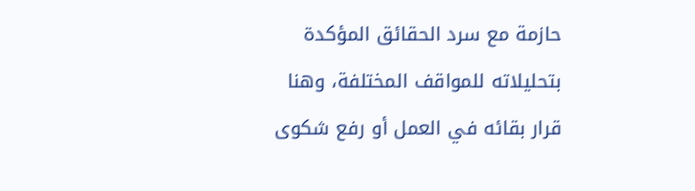حازمة مع سرد الحقائق المؤكدة بتحليلاته للمواقف المختلفة، وهنا قرار بقائه في العمل أو رفع شكوى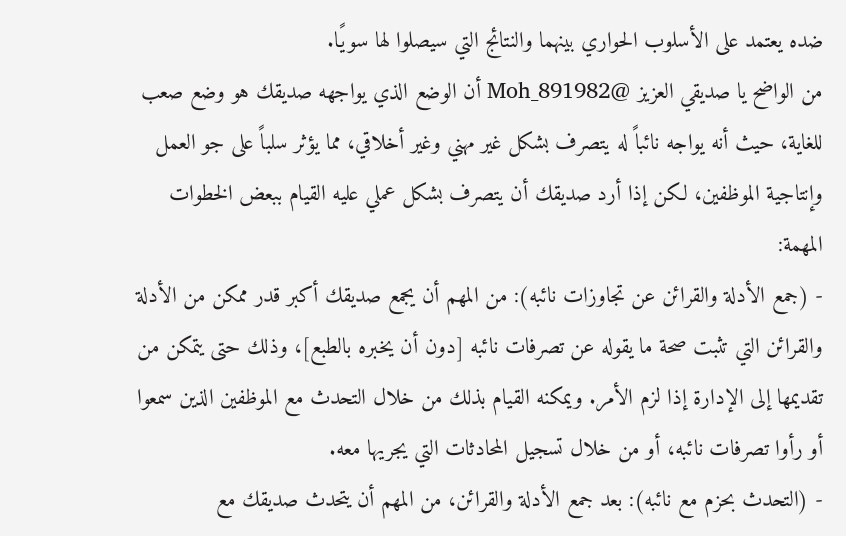ضده يعتمد على الأسلوب الحواري بينهما والنتائج التي سيصلوا لها سويًا.
من الواضح يا صديقي العزيز @Moh_891982 أن الوضع الذي يواجهه صديقك هو وضع صعب للغاية، حيث أنه يواجه نائباً له يتصرف بشكل غير مهني وغير أخلاقي، مما يؤثر سلباً على جو العمل وإنتاجية الموظفين، لكن إذا أرد صديقك أن يتصرف بشكل عملي عليه القيام ببعض الخطوات المهمة:
- (جمع الأدلة والقرائن عن تجاوزات نائبه): من المهم أن يجمع صديقك أكبر قدر ممكن من الأدلة والقرائن التي تثبت صحة ما يقوله عن تصرفات نائبه [دون أن يخبره بالطبع]، وذلك حتى يتمكن من تقديمها إلى الإدارة إذا لزم الأمر. ويمكنه القيام بذلك من خلال التحدث مع الموظفين الذين سمعوا أو رأوا تصرفات نائبه، أو من خلال تسجيل المحادثات التي يجريها معه.
- (التحدث بحزم مع نائبه): بعد جمع الأدلة والقرائن، من المهم أن يتحدث صديقك مع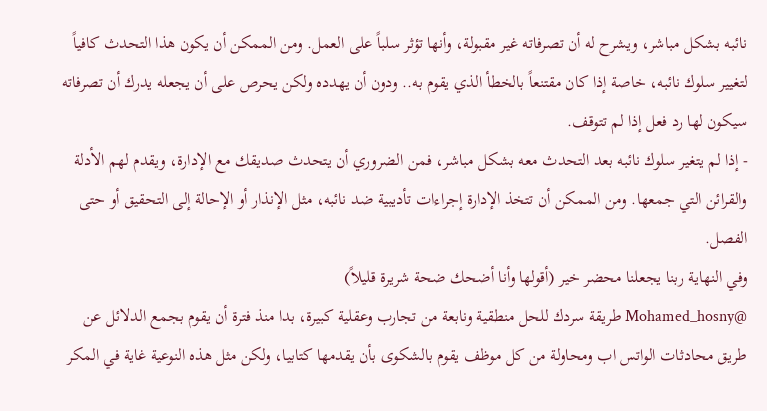نائبه بشكل مباشر، ويشرح له أن تصرفاته غير مقبولة، وأنها تؤثر سلباً على العمل. ومن الممكن أن يكون هذا التحدث كافياً لتغيير سلوك نائبه، خاصة إذا كان مقتنعاً بالخطأ الذي يقوم به.. ودون أن يهدده ولكن يحرص على أن يجعله يدرك أن تصرفاته سيكون لها رد فعل إذا لم تتوقف.
- إذا لم يتغير سلوك نائبه بعد التحدث معه بشكل مباشر، فمن الضروري أن يتحدث صديقك مع الإدارة، ويقدم لهم الأدلة والقرائن التي جمعها. ومن الممكن أن تتخذ الإدارة إجراءات تأديبية ضد نائبه، مثل الإنذار أو الإحالة إلى التحقيق أو حتى الفصل.
وفي النهاية ربنا يجعلنا محضر خير (أقولها وأنا أضحك ضحة شريرة قليلاً)
@Mohamed_hosny طريقة سردك للحل منطقية ونابعة من تجارب وعقلية كبيرة، بدا منذ فترة أن يقوم بجمع الدلائل عن طريق محادثات الواتس اب ومحاولة من كل موظف يقوم بالشكوى بأن يقدمها كتابيا، ولكن مثل هذه النوعية غاية في المكر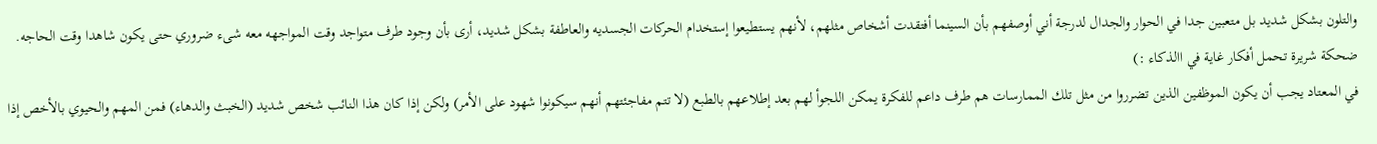والتلون بشكل شديد بل متعبين جدا في الحوار والجدال لدرجة أني أوصفهم بأن السينما أفتقدت أشخاص مثلهم، لأنهم يستطيعوا إستخدام الحركات الجسديه والعاطفة بشكل شديد، أرى بأن وجود طرف متواجد وقت المواجهه معه شىء ضروري حتى يكون شاهدا وقت الحاجه.
ضحكة شريرة تحمل أفكار غاية في االذكاء :)
في المعتاد يجب أن يكون الموظفين الذين تضرروا من مثل تلك الممارسات هم طرف داعم للفكرة يمكن اللجوأ لهم بعد إطلاعهم بالطبع (لا تتم مفاجئتهم أنهم سيكونوا شهود على الأمر) ولكن إذا كان هذا النائب شخص شديد (الخبث والدهاء) فمن المهم والحيوي بالأخص إذا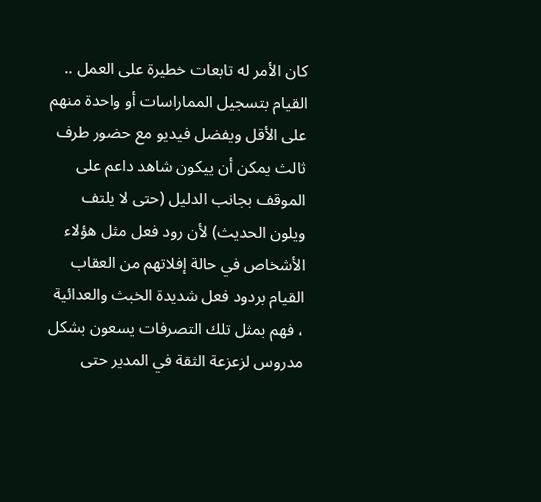كان الأمر له تابعات خطيرة على العمل .. القيام بتسجيل المماراسات أو واحدة منهم على الأقل ويفضل فيديو مع حضور طرف ثالث يمكن أن ييكون شاهد داعم على الموقف بجانب الدليل (حتى لا يلتف ويلون الحديث) لأن رود فعل مثل هؤلاء الأشخاص في حالة إفلاتهم من العقاب القيام بردود فعل شديدة الخبث والعدائية ، فهم بمثل تلك التصرفات يسعون بشكل مدروس لزعزعة الثقة في المدير حتى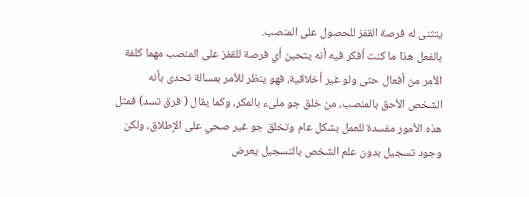يتثنى له فرصة القفز للحصول على المنصب.
بالفعل هذا ما كنت أفكر فيه أنه يتحين أي فرصة للقفز على المنصب مهما كلفة الأمر من أفعال حتى ولو غير أخلاقية، فهو ينظر للأمر بمسالة تحدى بأنه الشخص الأحق بالمنصب، من خلق جو ملىء بالمكر، وكما يقال ( فرق تسد) فمثل هذه الأمور مفسدة للعمل بشكل عام وتخلق جو غير صحي على الإطلاق، ولكن وجود تسجيل بدون علم الشخص بالتسجيل يعرض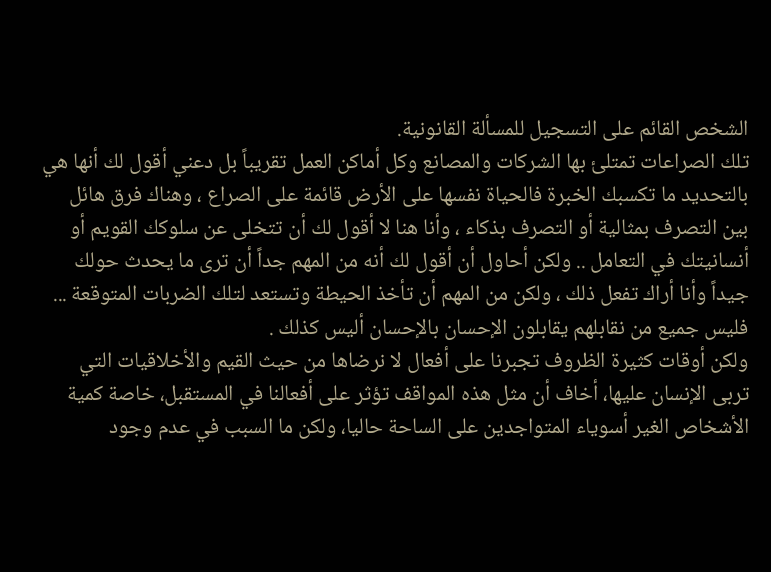الشخص القائم على التسجيل للمسألة القانونية.
تلك الصراعات تمتلئ بها الشركات والمصانع وكل أماكن العمل تقريباً بل دعني أقول لك أنها هي بالتحديد ما تكسبك الخبرة فالحياة نفسها على الأرض قائمة على الصراع ، وهناك فرق هائل بين التصرف بمثالية أو التصرف بذكاء ، وأنا هنا لا أقول لك أن تتخلى عن سلوكك القويم أو أنسانيتك في التعامل .. ولكن أحاول أن أقول لك أنه من المهم جداً أن ترى ما يحدث حولك جيداً وأنا أراك تفعل ذلك ، ولكن من المهم أن تأخذ الحيطة وتستعد لتلك الضربات المتوقعة ... فليس جميع من نقابلهم يقابلون الإحسان بالإحسان أليس كذلك .
ولكن أوقات كثيرة الظروف تجبرنا على أفعال لا نرضاها من حيث القيم والأخلاقيات التي تربى الإنسان عليها، أخاف أن مثل هذه المواقف تؤثر على أفعالنا في المستقبل، خاصة كمية الأشخاص الغير أسوياء المتواجدين على الساحة حاليا، ولكن ما السبب في عدم وجود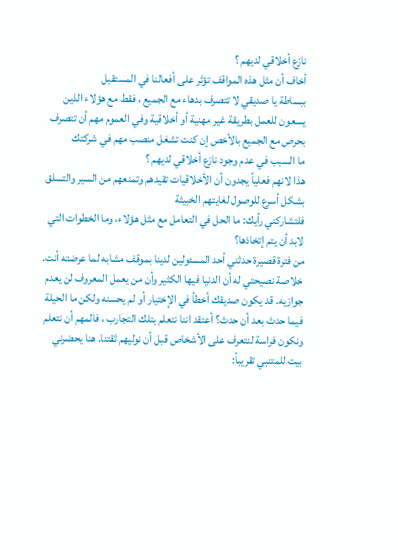نازع أخلاقي لديهم ؟
أخاف أن مثل هذه المواقف تؤثر على أفعالنا في المستقبل
ببساطة يا صديقي لا تتصرف بدهاء مع الجميع ، فقط مع هؤلاء الذين يسعون للعمل بطريقة غير مهنية أو أخلاقية وفي العموم مهم أن تتصرف بحرص مع الجميع بالأخص إن كنت تشغل منصب مهم في شركتك
ما السبب في عدم وجود نازع أخلاقي لديهم ؟
هذا لانهم فعلياً يجدون أن الأخلاقيات تقيدهم وتمنعهم من السير والتسلق بشكل أسرع للوصول لغايتهم الخبيثة
فلتشاركني رأيك: ما الحل في التعامل مع مثل هؤلاء، وما الخطوات التي لابد أن يتم إتخاذها؟
من فترة قصيرة حدثني أحد المسئولين لدينا بموقف مشابه لما عرضته أنت. خلاصة نصيحتي له أن الدنيا فيها الكثير وأن من يعمل المعروف لن يعدم جوازيه. قد يكون صديقك أخطأ في الإختيار أو لم يحسنه ولكن ما الحيلة فيما حدث بعد أن حدث؟ أعتقد اننا نتعلم بتلك التجارب ، فالمهم أن نتعلم ونكون فراسة لنتعرف على الأشخاص قبل أن نوليهم ثقتنا. هنا يحضرني بيت للمتنبي تقريباً: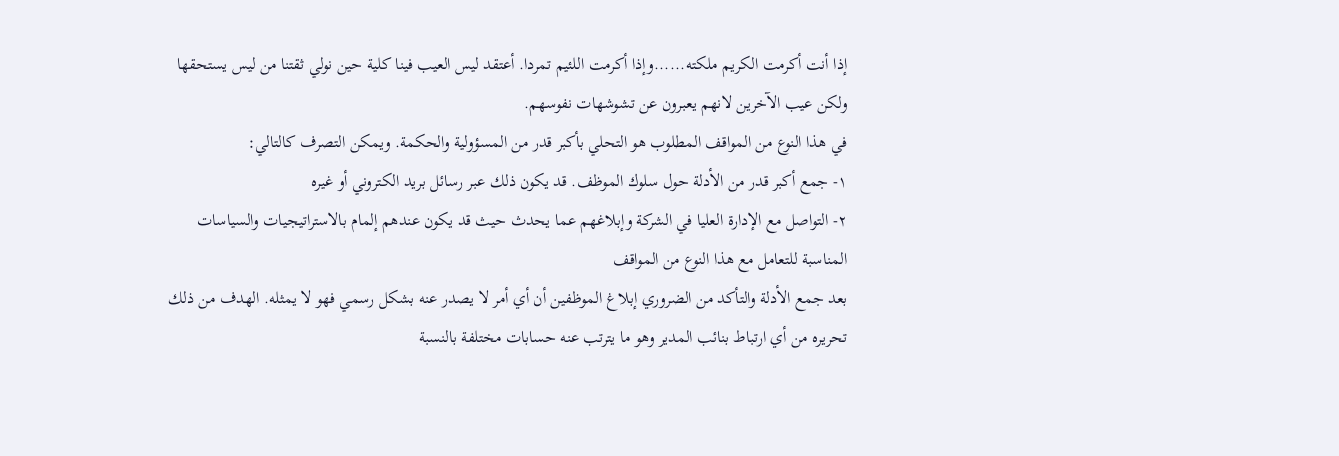إذا أنت أكرمت الكريم ملكته......وإذا أكرمت اللئيم تمردا. أعتقد ليس العيب فينا كلية حين نولي ثقتنا من ليس يستحقها ولكن عيب الآخرين لانهم يعبرون عن تشوشهات نفوسهم.
في هذا النوع من المواقف المطلوب هو التحلي بأكبر قدر من المسؤولية والحكمة. ويمكن التصرف كالتالي:
١- جمع أكبر قدر من الأدلة حول سلوك الموظف. قد يكون ذلك عبر رسائل بريد الكتروني أو غيره
٢- التواصل مع الإدارة العليا في الشركة وإبلاغهم عما يحدث حيث قد يكون عندهم إلمام بالاستراتيجيات والسياسات المناسبة للتعامل مع هذا النوع من المواقف
بعد جمع الأدلة والتأكد من الضروري إبلاغ الموظفين أن أي أمر لا يصدر عنه بشكل رسمي فهو لا يمثله. الهدف من ذلك تحريره من أي ارتباط بنائب المدير وهو ما يترتب عنه حسابات مختلفة بالنسبة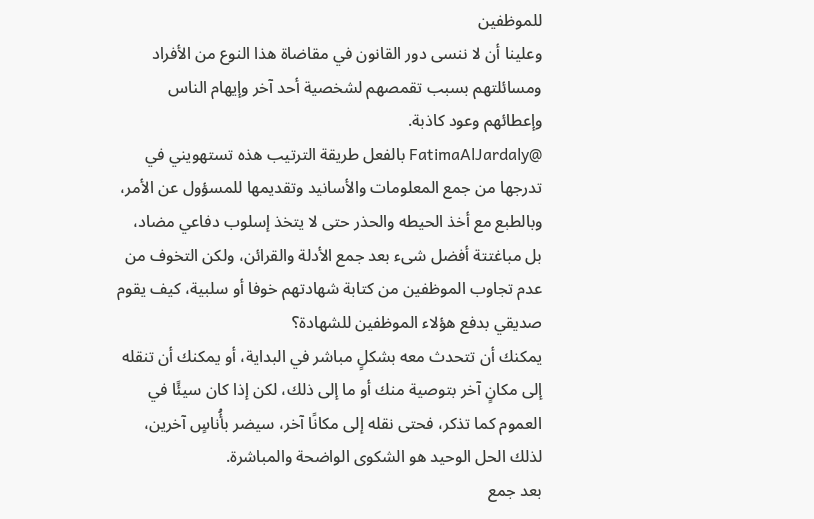للموظفين
وعلينا أن لا ننسى دور القانون في مقاضاة هذا النوع من الأفراد ومسائلتهم بسبب تقمصهم لشخصية أحد آخر وإيهام الناس وإعطائهم وعود كاذبة.
@FatimaAlJardaly بالفعل طريقة الترتيب هذه تستهويني في تدرجها من جمع المعلومات والأسانيد وتقديمها للمسؤول عن الأمر، وبالطبع مع أخذ الحيطه والحذر حتى لا يتخذ إسلوب دفاعي مضاد، بل مباغتتة أفضل شىء بعد جمع الأدلة والقرائن، ولكن التخوف من عدم تجاوب الموظفين من كتابة شهادتهم خوفا أو سلبية، كيف يقوم صديقي بدفع هؤلاء الموظفين للشهادة؟
يمكنك أن تتحدث معه بشكلٍ مباشر في البداية، أو يمكنك أن تنقله إلى مكانٍ آخر بتوصية منك أو ما إلى ذلك، لكن إذا كان سيئًا في العموم كما تذكر، فحتى نقله إلى مكانًا آخر، سيضر بأُناسٍ آخرين، لذلك الحل الوحيد هو الشكوى الواضحة والمباشرة.
بعد جمع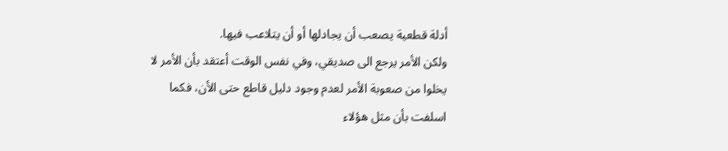أدلة قطعية يصعب أن يجادلها أو أن يتلاعب فيها.
ولكن الأمر يرجع الى صديقي، وفي نفس الوقت أعتقد بأن الأمر لا يخلوا من صعوبة الأمر لعدم وجود دليل قاطع حتى الأن، فكما اسلفت بأن مثل هؤلاء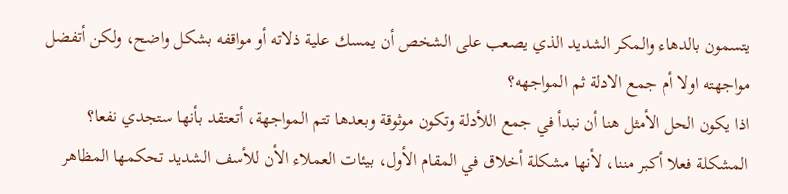يتسمون بالدهاء والمكر الشديد الذي يصعب على الشخص أن يمسك علية ذلاته أو مواقفه بشكل واضح، ولكن أتفضل مواجهته اولا أم جمع الادلة ثم المواجهه؟
اذا يكون الحل الأمثل هنا أن نبدأ في جمع اللأدلة وتكون موثوقة وبعدها تتم المواجهة، أتعتقد بأنها ستجدي نفعا؟
المشكلة فعلا أكبر مننا، لأنها مشكلة أخلاق في المقام الأول، بيئات العملاء الأن للأسف الشديد تحكمها المظاهر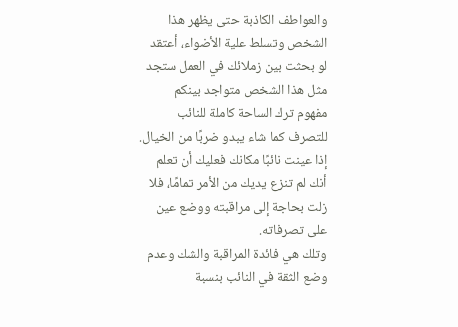والعواطف الكاذبة حتى يظهر هذا الشخص وتسلط علية الأضواء، أعتقد لو بحثت بين زملائك في العمل ستجد مثل هذا الشخص متواجد بينكم
مفهوم ترك الساحة كاملة للنائب للتصرف كما شاء يبدو ضربًا من الخيال. إذا عينت نائبًا مكانك فعليك أن تعلم أنك لم تنزع يديك من الأمر تمامًا، فلا زلت بحاجة إلى مراقبته ووضع عين على تصرفاته.
وتلك هي فائدة المراقبة والشك وعدم وضع الثقة في النائب بنسبة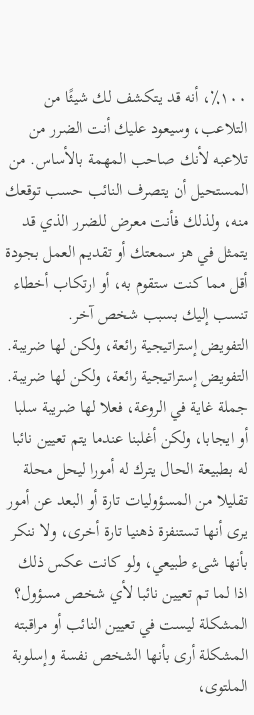١٠٠٪، أنه قد يتكشف لك شيئًا من التلاعب، وسيعود عليك أنت الضرر من تلاعبه لأنك صاحب المهمة بالأساس. من المستحيل أن يتصرف النائب حسب توقعك منه، ولذلك فأنت معرض للضرر الذي قد يتمثل في هز سمعتك أو تقديم العمل بجودة أقل مما كنت ستقوم به، أو ارتكاب أخطاء تنسب إليك بسبب شخص آخر.
التفويض إستراتيجية رائعة، ولكن لها ضريبة.
التفويض إستراتيجية رائعة، ولكن لها ضريبة.
جملة غاية في الروعة، فعلا لها ضريبة سلبا أو ايجابا، ولكن أغلبنا عندما يتم تعيين نائبا له بطبيعة الحال يترك له أمورا ليحل محلة تقليلا من المسؤوليات تارة أو البعد عن أمور يرى أنها تستنفزة ذهنيا تارة أخرى، ولا ننكر بأنها شىء طبيعي، ولو كانت عكس ذلك اذا لما تم تعيين نائبا لأي شخص مسؤول؟ المشكلة ليست في تعيين النائب أو مراقبته المشكلة أرى بأنها الشخص نفسة وإسلوبة الملتوى،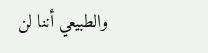والطبيعي أننا لن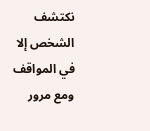نكتشف الشخص إلا في المواقف ومع مرور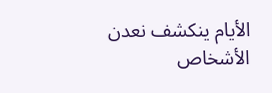الأيام ينكشف نعدن الأشخاص